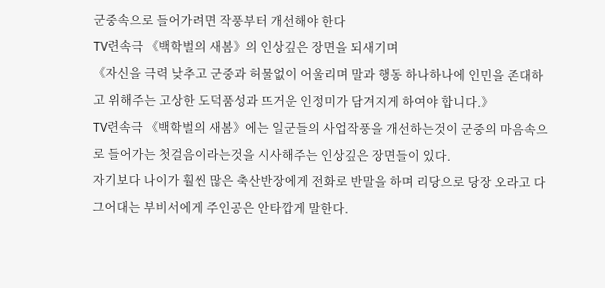군중속으로 들어가려면 작풍부터 개선해야 한다
TV련속극 《백학벌의 새봄》의 인상깊은 장면을 되새기며
《자신을 극력 낮추고 군중과 허물없이 어울리며 말과 행동 하나하나에 인민을 존대하고 위해주는 고상한 도덕품성과 뜨거운 인정미가 담겨지게 하여야 합니다.》
TV련속극 《백학벌의 새봄》에는 일군들의 사업작풍을 개선하는것이 군중의 마음속으로 들어가는 첫걸음이라는것을 시사해주는 인상깊은 장면들이 있다.
자기보다 나이가 훨씬 많은 축산반장에게 전화로 반말을 하며 리당으로 당장 오라고 다그어대는 부비서에게 주인공은 안타깝게 말한다.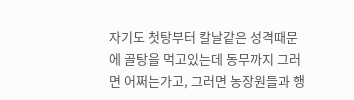자기도 첫탕부터 칼날같은 성격때문에 골탕을 먹고있는데 동무까지 그러면 어쩌는가고, 그러면 농장원들과 행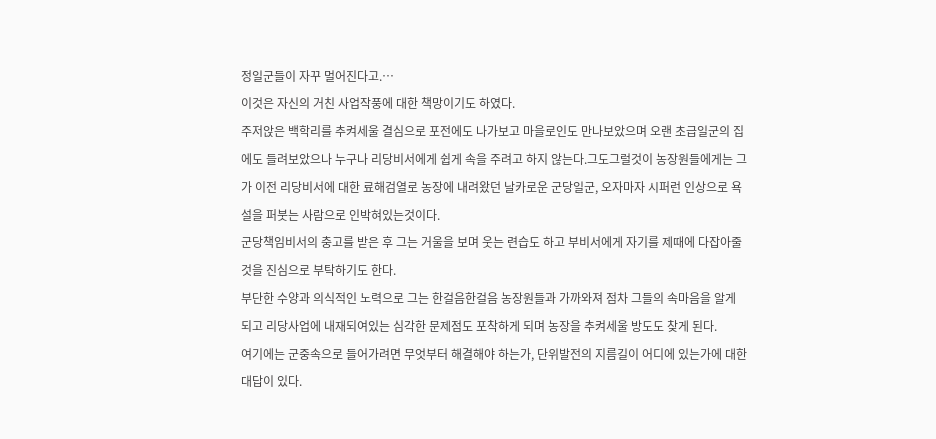정일군들이 자꾸 멀어진다고.…
이것은 자신의 거친 사업작풍에 대한 책망이기도 하였다.
주저앉은 백학리를 추켜세울 결심으로 포전에도 나가보고 마을로인도 만나보았으며 오랜 초급일군의 집에도 들려보았으나 누구나 리당비서에게 쉽게 속을 주려고 하지 않는다.그도그럴것이 농장원들에게는 그가 이전 리당비서에 대한 료해검열로 농장에 내려왔던 날카로운 군당일군, 오자마자 시퍼런 인상으로 욕설을 퍼붓는 사람으로 인박혀있는것이다.
군당책임비서의 충고를 받은 후 그는 거울을 보며 웃는 련습도 하고 부비서에게 자기를 제때에 다잡아줄것을 진심으로 부탁하기도 한다.
부단한 수양과 의식적인 노력으로 그는 한걸음한걸음 농장원들과 가까와져 점차 그들의 속마음을 알게 되고 리당사업에 내재되여있는 심각한 문제점도 포착하게 되며 농장을 추켜세울 방도도 찾게 된다.
여기에는 군중속으로 들어가려면 무엇부터 해결해야 하는가, 단위발전의 지름길이 어디에 있는가에 대한 대답이 있다.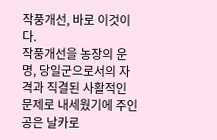작풍개선, 바로 이것이다.
작풍개선을 농장의 운명, 당일군으로서의 자격과 직결된 사활적인 문제로 내세웠기에 주인공은 날카로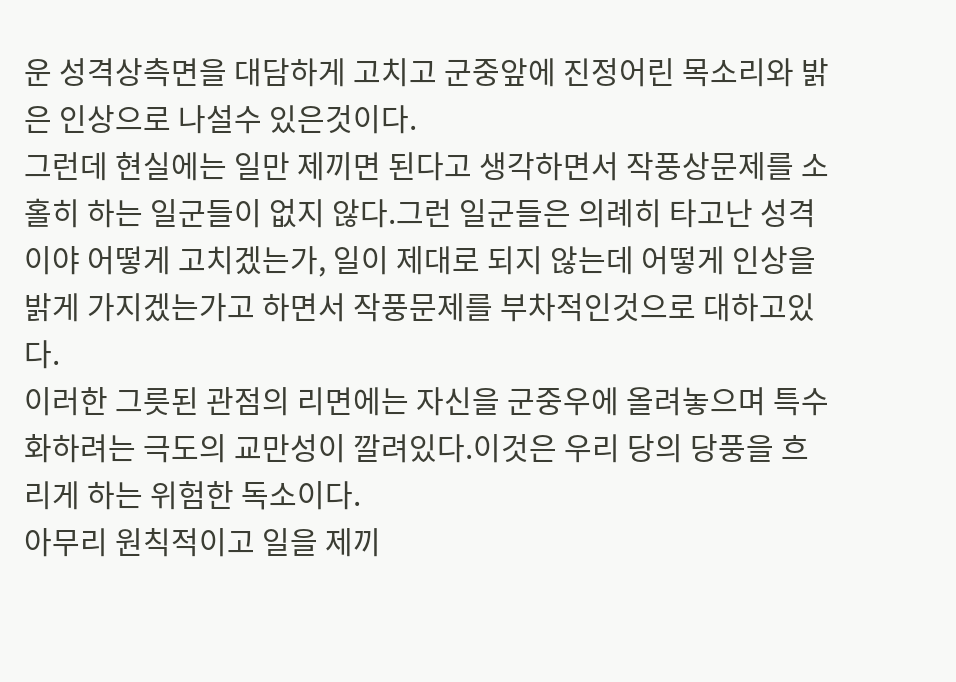운 성격상측면을 대담하게 고치고 군중앞에 진정어린 목소리와 밝은 인상으로 나설수 있은것이다.
그런데 현실에는 일만 제끼면 된다고 생각하면서 작풍상문제를 소홀히 하는 일군들이 없지 않다.그런 일군들은 의례히 타고난 성격이야 어떻게 고치겠는가, 일이 제대로 되지 않는데 어떻게 인상을 밝게 가지겠는가고 하면서 작풍문제를 부차적인것으로 대하고있다.
이러한 그릇된 관점의 리면에는 자신을 군중우에 올려놓으며 특수화하려는 극도의 교만성이 깔려있다.이것은 우리 당의 당풍을 흐리게 하는 위험한 독소이다.
아무리 원칙적이고 일을 제끼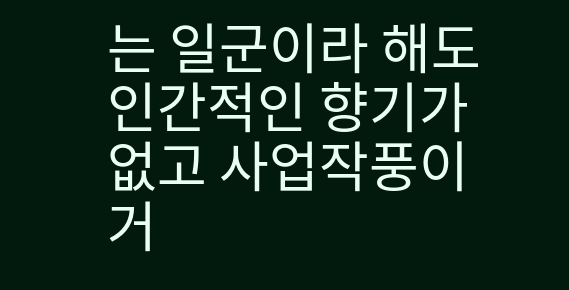는 일군이라 해도 인간적인 향기가 없고 사업작풍이 거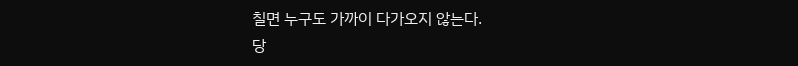칠면 누구도 가까이 다가오지 않는다.
당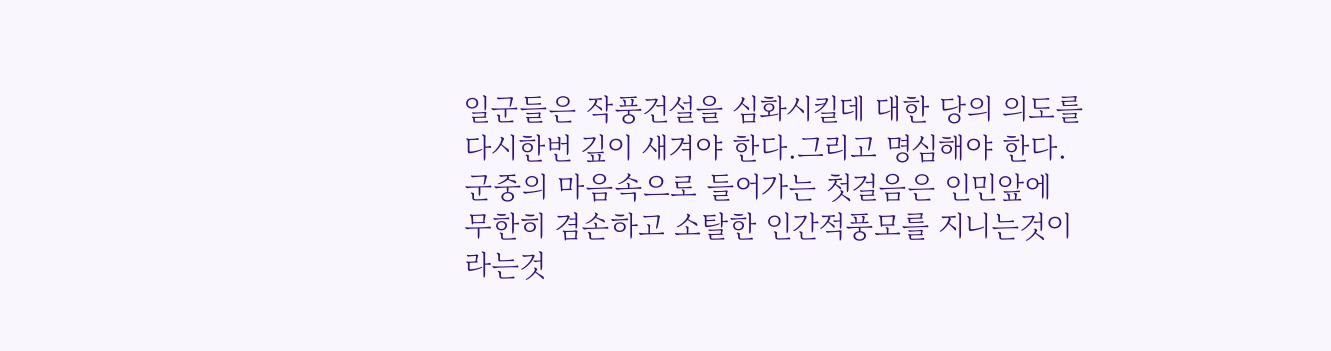일군들은 작풍건설을 심화시킬데 대한 당의 의도를 다시한번 깊이 새겨야 한다.그리고 명심해야 한다.
군중의 마음속으로 들어가는 첫걸음은 인민앞에 무한히 겸손하고 소탈한 인간적풍모를 지니는것이라는것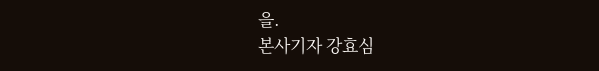을.
본사기자 강효심